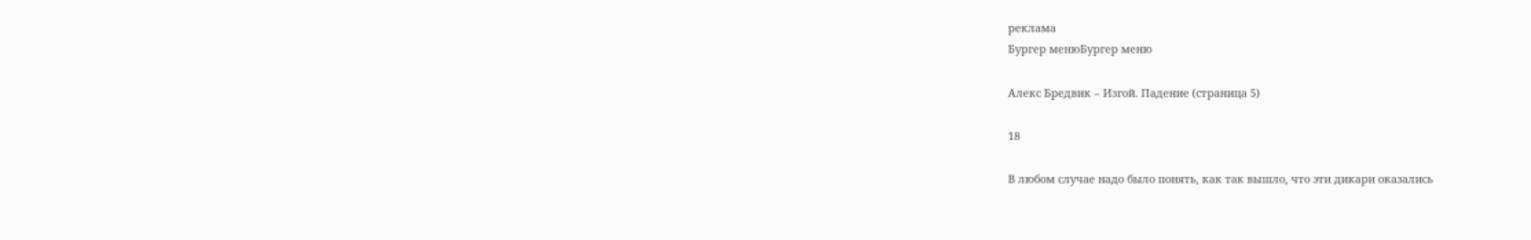реклама
Бургер менюБургер меню

Алекс Бредвик – Изгой. Падение (страница 5)

18

В любом случае надо было понять, как так вышло, что эти дикари оказались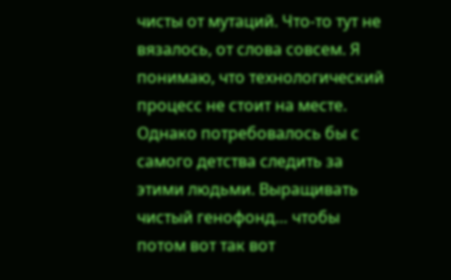чисты от мутаций. Что-то тут не вязалось, от слова совсем. Я понимаю, что технологический процесс не стоит на месте. Однако потребовалось бы с самого детства следить за этими людьми. Выращивать чистый генофонд… чтобы потом вот так вот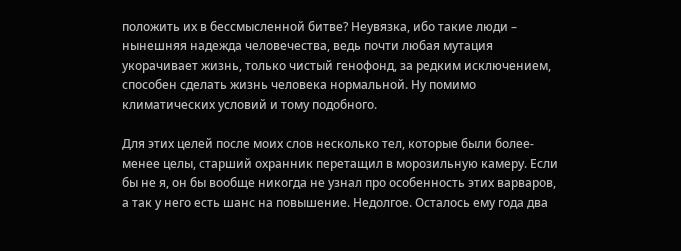положить их в бессмысленной битве? Неувязка, ибо такие люди – нынешняя надежда человечества, ведь почти любая мутация укорачивает жизнь, только чистый генофонд, за редким исключением, способен сделать жизнь человека нормальной. Ну помимо климатических условий и тому подобного.

Для этих целей после моих слов несколько тел, которые были более-менее целы, старший охранник перетащил в морозильную камеру. Если бы не я, он бы вообще никогда не узнал про особенность этих варваров, а так у него есть шанс на повышение. Недолгое. Осталось ему года два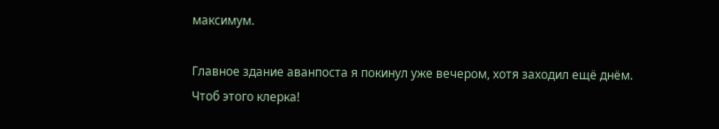максимум.

Главное здание аванпоста я покинул уже вечером, хотя заходил ещё днём. Чтоб этого клерка!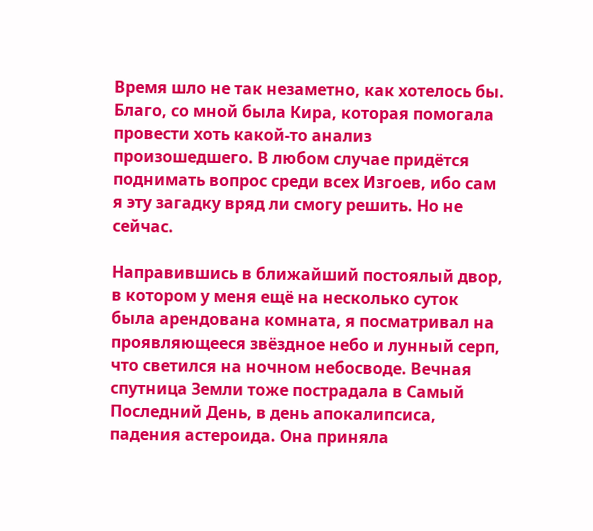Время шло не так незаметно, как хотелось бы. Благо, со мной была Кира, которая помогала провести хоть какой-то анализ произошедшего. В любом случае придётся поднимать вопрос среди всех Изгоев, ибо сам я эту загадку вряд ли смогу решить. Но не сейчас.

Направившись в ближайший постоялый двор, в котором у меня ещё на несколько суток была арендована комната, я посматривал на проявляющееся звёздное небо и лунный серп, что светился на ночном небосводе. Вечная спутница Земли тоже пострадала в Самый Последний День, в день апокалипсиса, падения астероида. Она приняла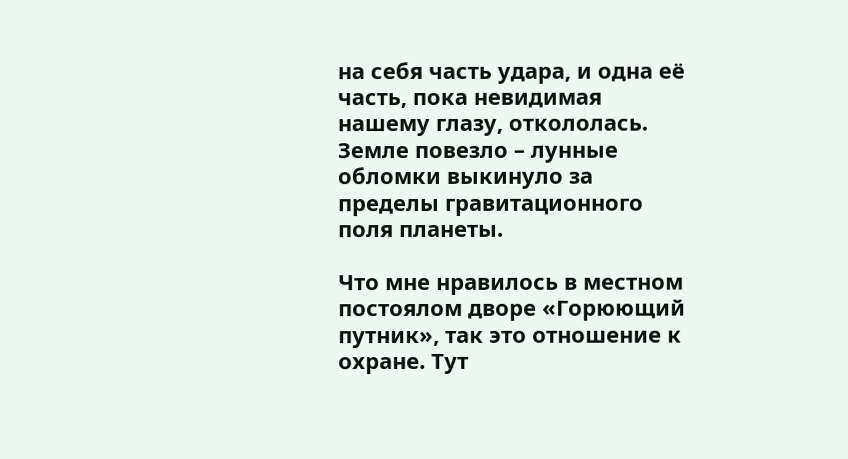на себя часть удара, и одна её часть, пока невидимая нашему глазу, откололась. Земле повезло – лунные обломки выкинуло за пределы гравитационного поля планеты.

Что мне нравилось в местном постоялом дворе «Горюющий путник», так это отношение к охране. Тут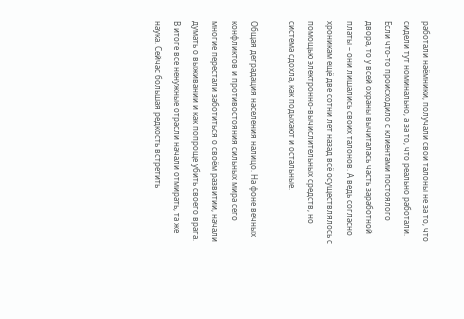работали наёмники, получали свои талоны не за то, что сидели тут номинально, а за то, что реально работали. Если что-то происходило с клиентами постоялого двора, то у всей охраны вычиталась часть заработной платы – они лишались своих талонов. А ведь согласно хроникам ещё две сотни лет назад всё осуществлялось с помощью электронно-вычислительных средств, но система сдохла, как подыхают и остальные.

Общая деградация населения налицо. На фоне вечных конфликтов и противостояния сильных мира сего многие перестали заботиться о своём развитии, начали думать о выживании и как попроще убить своего врага. В итоге все ненужные отрасли начали отмирать, та же наука. Сейчас большая редкость встретить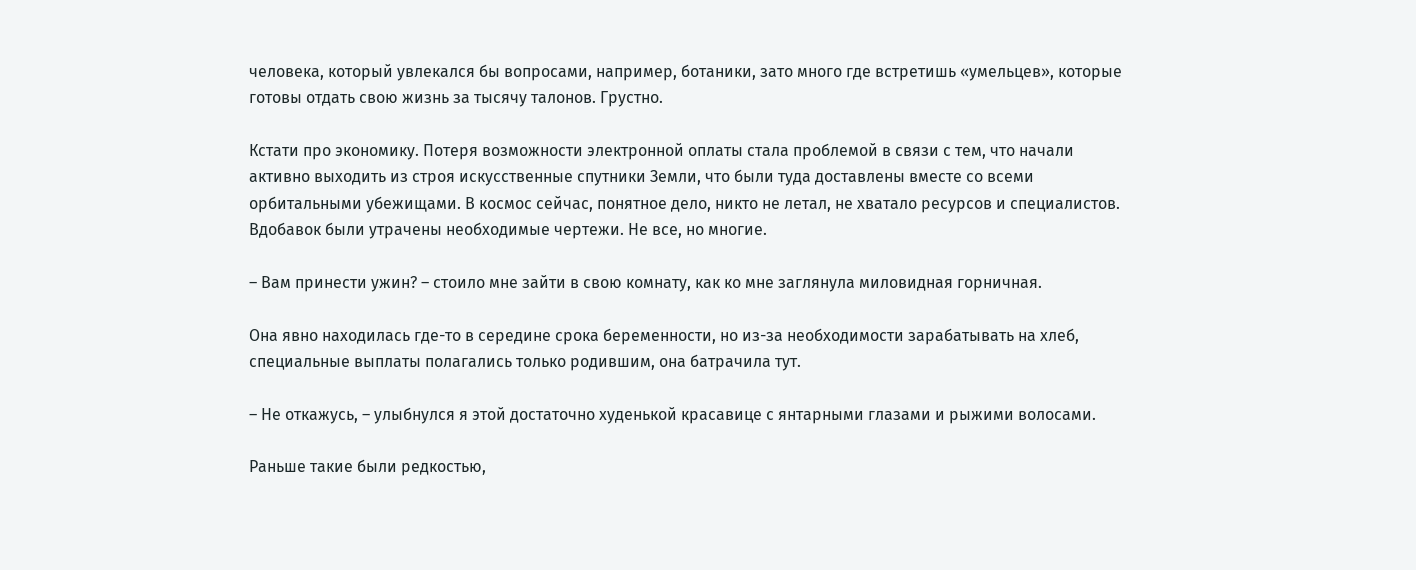человека, который увлекался бы вопросами, например, ботаники, зато много где встретишь «умельцев», которые готовы отдать свою жизнь за тысячу талонов. Грустно.

Кстати про экономику. Потеря возможности электронной оплаты стала проблемой в связи с тем, что начали активно выходить из строя искусственные спутники Земли, что были туда доставлены вместе со всеми орбитальными убежищами. В космос сейчас, понятное дело, никто не летал, не хватало ресурсов и специалистов. Вдобавок были утрачены необходимые чертежи. Не все, но многие.

– Вам принести ужин? – стоило мне зайти в свою комнату, как ко мне заглянула миловидная горничная.

Она явно находилась где-то в середине срока беременности, но из-за необходимости зарабатывать на хлеб, специальные выплаты полагались только родившим, она батрачила тут.

– Не откажусь, – улыбнулся я этой достаточно худенькой красавице с янтарными глазами и рыжими волосами.

Раньше такие были редкостью,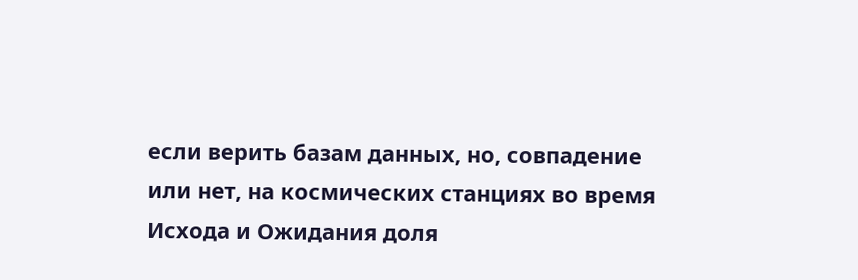если верить базам данных, но, совпадение или нет, на космических станциях во время Исхода и Ожидания доля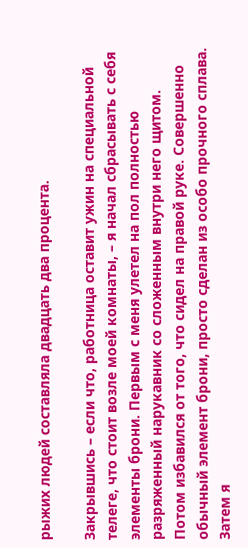рыжих людей составляла двадцать два процента.

Закрывшись – если что, работница оставит ужин на специальной телеге, что стоит возле моей комнаты, – я начал сбрасывать с себя элементы брони. Первым с меня улетел на пол полностью разряженный нарукавник со сложенным внутри него щитом. Потом избавился от того, что сидел на правой руке. Совершенно обычный элемент брони, просто сделан из особо прочного сплава. Затем я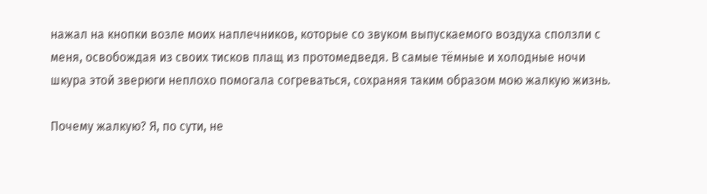нажал на кнопки возле моих наплечников, которые со звуком выпускаемого воздуха сползли с меня, освобождая из своих тисков плащ из протомедведя. В самые тёмные и холодные ночи шкура этой зверюги неплохо помогала согреваться, сохраняя таким образом мою жалкую жизнь.

Почему жалкую? Я, по сути, не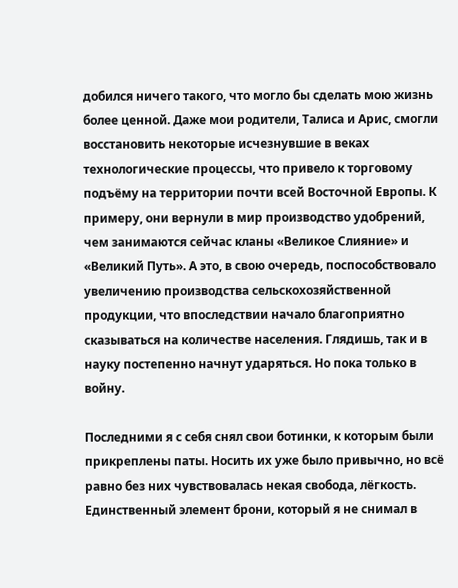добился ничего такого, что могло бы сделать мою жизнь более ценной. Даже мои родители, Талиса и Арис, смогли восстановить некоторые исчезнувшие в веках технологические процессы, что привело к торговому подъёму на территории почти всей Восточной Европы. К примеру, они вернули в мир производство удобрений, чем занимаются сейчас кланы «Великое Слияние» и «Великий Путь». А это, в свою очередь, поспособствовало увеличению производства сельскохозяйственной продукции, что впоследствии начало благоприятно сказываться на количестве населения. Глядишь, так и в науку постепенно начнут ударяться. Но пока только в войну.

Последними я с себя снял свои ботинки, к которым были прикреплены паты. Носить их уже было привычно, но всё равно без них чувствовалась некая свобода, лёгкость. Единственный элемент брони, который я не снимал в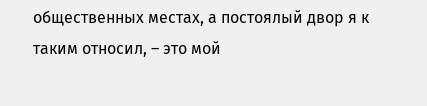общественных местах, а постоялый двор я к таким относил, – это мой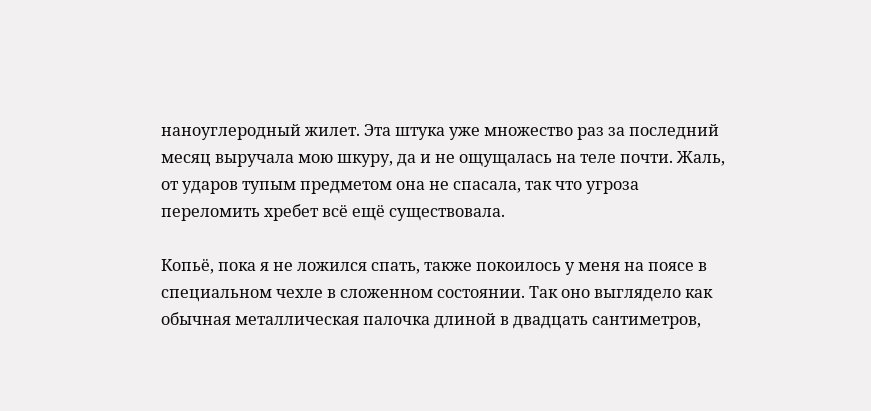наноуглеродный жилет. Эта штука уже множество раз за последний месяц выручала мою шкуру, да и не ощущалась на теле почти. Жаль, от ударов тупым предметом она не спасала, так что угроза переломить хребет всё ещё существовала.

Копьё, пока я не ложился спать, также покоилось у меня на поясе в специальном чехле в сложенном состоянии. Так оно выглядело как обычная металлическая палочка длиной в двадцать сантиметров,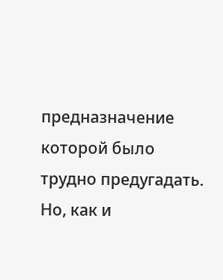предназначение которой было трудно предугадать. Но, как и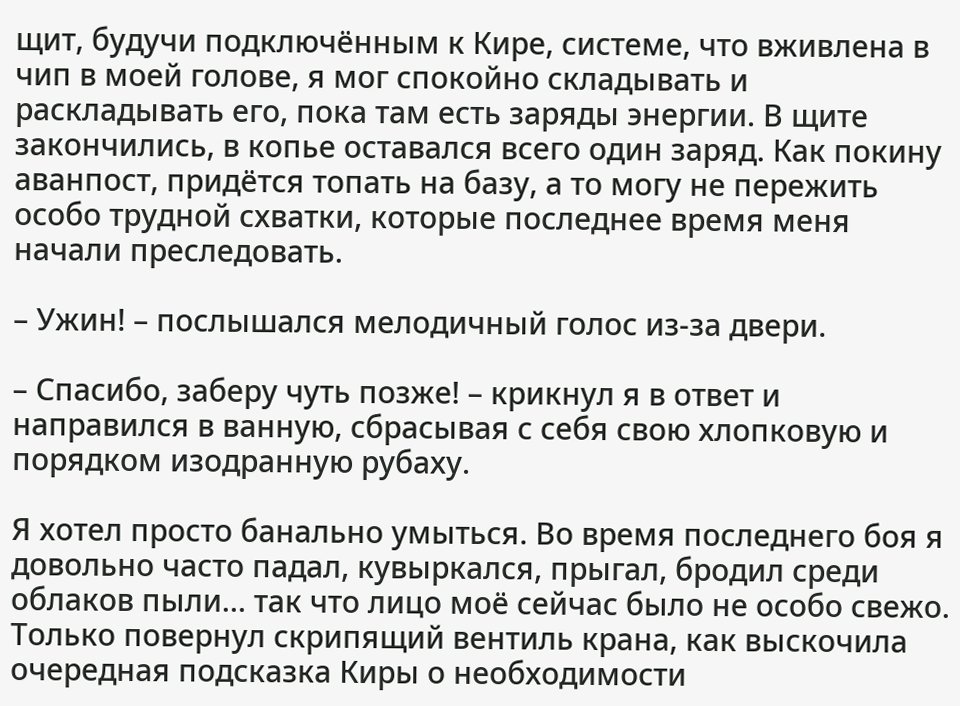щит, будучи подключённым к Кире, системе, что вживлена в чип в моей голове, я мог спокойно складывать и раскладывать его, пока там есть заряды энергии. В щите закончились, в копье оставался всего один заряд. Как покину аванпост, придётся топать на базу, а то могу не пережить особо трудной схватки, которые последнее время меня начали преследовать.

– Ужин! – послышался мелодичный голос из-за двери.

– Спасибо, заберу чуть позже! – крикнул я в ответ и направился в ванную, сбрасывая с себя свою хлопковую и порядком изодранную рубаху.

Я хотел просто банально умыться. Во время последнего боя я довольно часто падал, кувыркался, прыгал, бродил среди облаков пыли… так что лицо моё сейчас было не особо свежо. Только повернул скрипящий вентиль крана, как выскочила очередная подсказка Киры о необходимости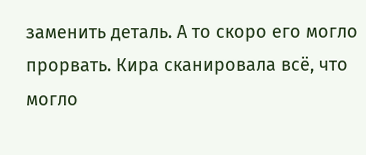заменить деталь. А то скоро его могло прорвать. Кира сканировала всё, что могло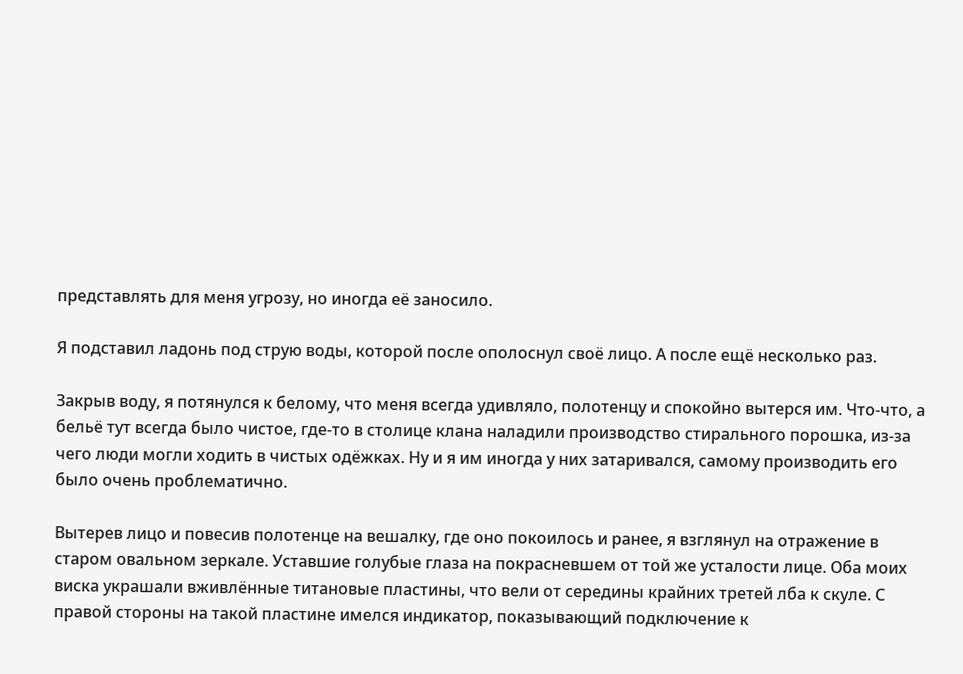представлять для меня угрозу, но иногда её заносило.

Я подставил ладонь под струю воды, которой после ополоснул своё лицо. А после ещё несколько раз.

Закрыв воду, я потянулся к белому, что меня всегда удивляло, полотенцу и спокойно вытерся им. Что-что, а бельё тут всегда было чистое, где-то в столице клана наладили производство стирального порошка, из-за чего люди могли ходить в чистых одёжках. Ну и я им иногда у них затаривался, самому производить его было очень проблематично.

Вытерев лицо и повесив полотенце на вешалку, где оно покоилось и ранее, я взглянул на отражение в старом овальном зеркале. Уставшие голубые глаза на покрасневшем от той же усталости лице. Оба моих виска украшали вживлённые титановые пластины, что вели от середины крайних третей лба к скуле. С правой стороны на такой пластине имелся индикатор, показывающий подключение к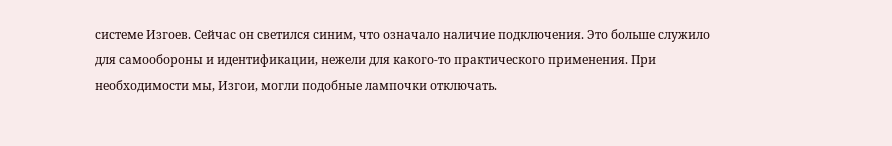системе Изгоев. Сейчас он светился синим, что означало наличие подключения. Это больше служило для самообороны и идентификации, нежели для какого-то практического применения. При необходимости мы, Изгои, могли подобные лампочки отключать.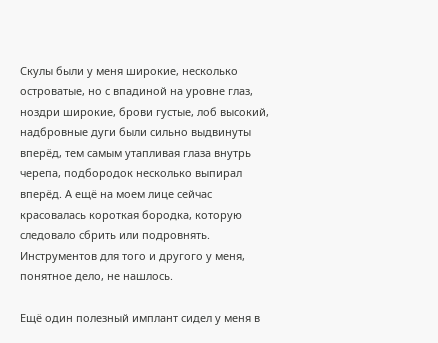Скулы были у меня широкие, несколько островатые, но с впадиной на уровне глаз, ноздри широкие, брови густые, лоб высокий, надбровные дуги были сильно выдвинуты вперёд, тем самым утапливая глаза внутрь черепа, подбородок несколько выпирал вперёд. А ещё на моем лице сейчас красовалась короткая бородка, которую следовало сбрить или подровнять. Инструментов для того и другого у меня, понятное дело, не нашлось.

Ещё один полезный имплант сидел у меня в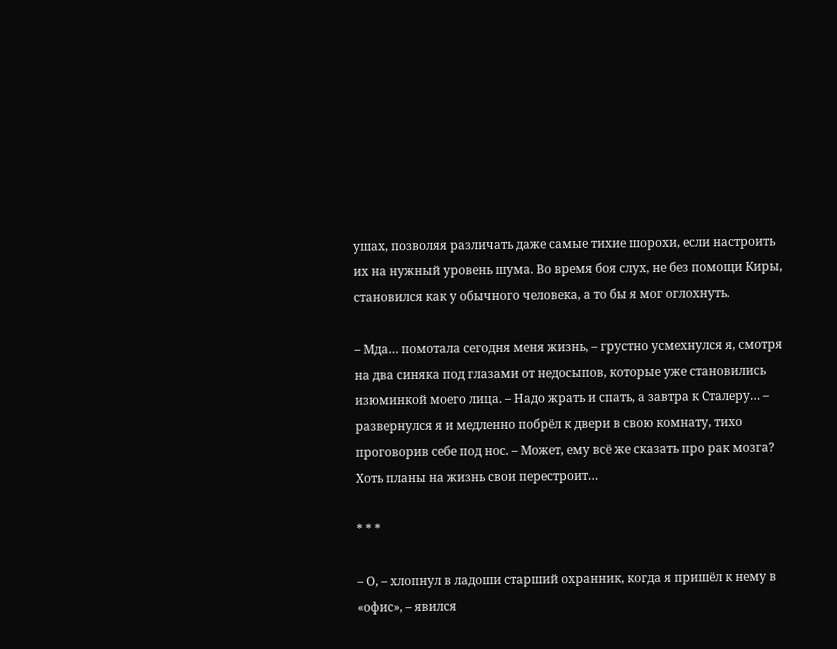ушах, позволяя различать даже самые тихие шорохи, если настроить их на нужный уровень шума. Во время боя слух, не без помощи Киры, становился как у обычного человека, а то бы я мог оглохнуть.

– Мда… помотала сегодня меня жизнь, – грустно усмехнулся я, смотря на два синяка под глазами от недосыпов, которые уже становились изюминкой моего лица. – Надо жрать и спать, а завтра к Сталеру… – развернулся я и медленно побрёл к двери в свою комнату, тихо проговорив себе под нос. – Может, ему всё же сказать про рак мозга? Хоть планы на жизнь свои перестроит…

* * *

– О, – хлопнул в ладоши старший охранник, когда я пришёл к нему в «офис», – явился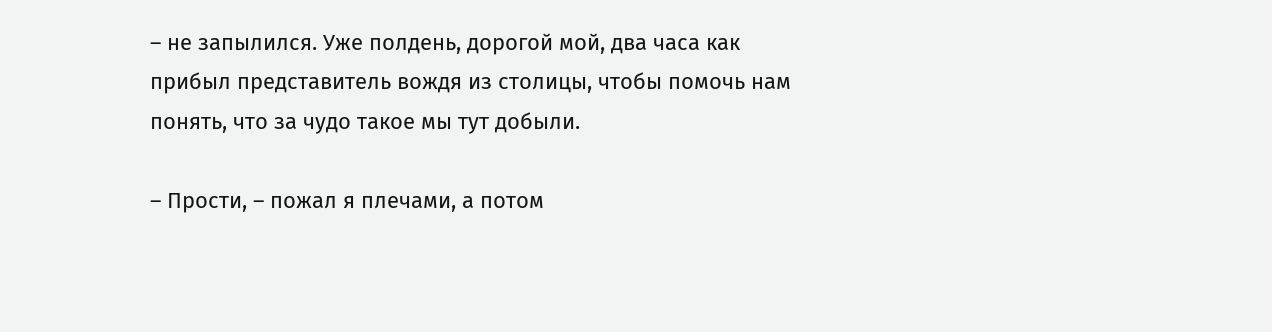– не запылился. Уже полдень, дорогой мой, два часа как прибыл представитель вождя из столицы, чтобы помочь нам понять, что за чудо такое мы тут добыли.

– Прости, – пожал я плечами, а потом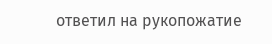ответил на рукопожатие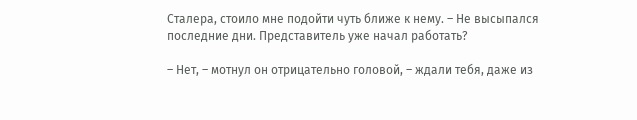Сталера, стоило мне подойти чуть ближе к нему. – Не высыпался последние дни. Представитель уже начал работать?

– Нет, – мотнул он отрицательно головой, – ждали тебя, даже из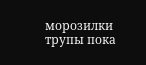морозилки трупы пока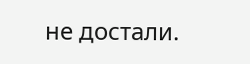не достали.